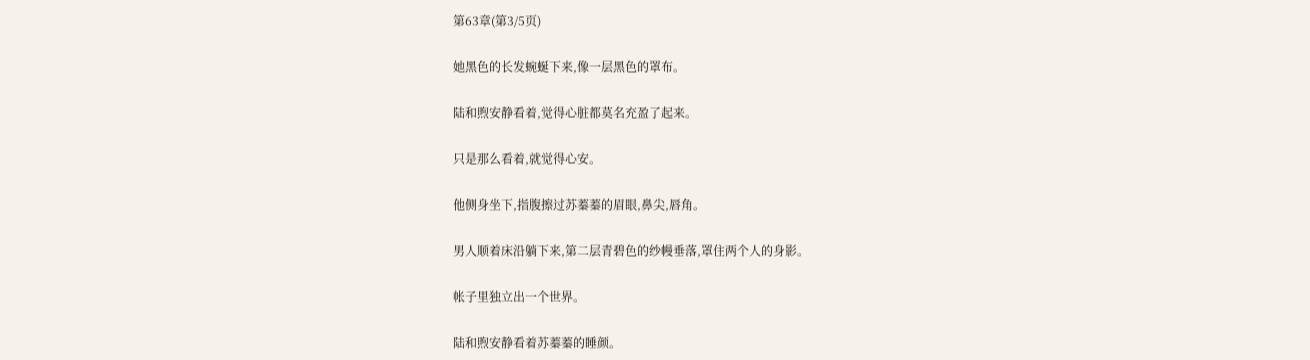第63章(第3/5页)

她黑色的长发蜿蜒下来,像一层黑色的罩布。

陆和煦安静看着,觉得心脏都莫名充盈了起来。

只是那么看着,就觉得心安。

他侧身坐下,指腹擦过苏蓁蓁的眉眼,鼻尖,唇角。

男人顺着床沿躺下来,第二层青碧色的纱幔垂落,罩住两个人的身影。

帐子里独立出一个世界。

陆和煦安静看着苏蓁蓁的睡颜。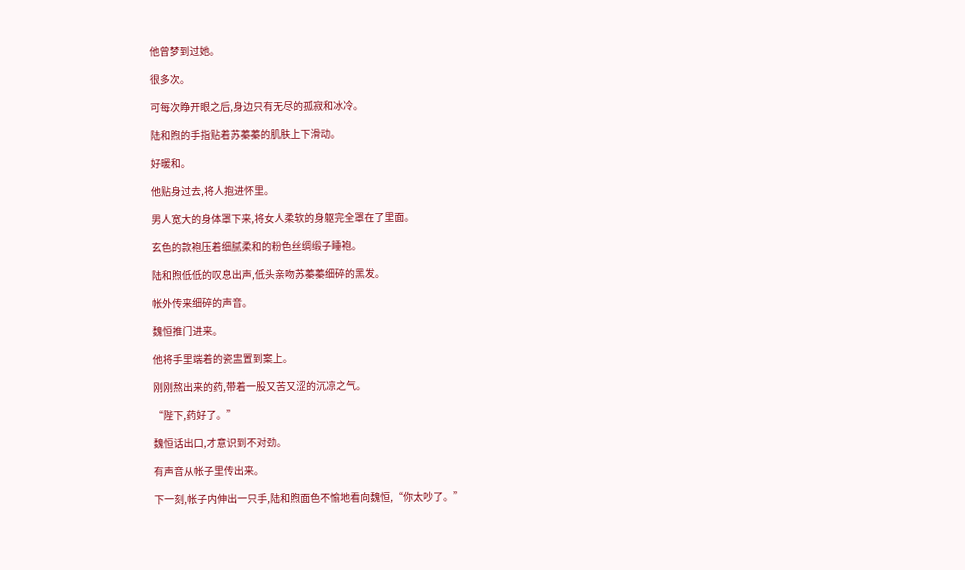他曾梦到过她。

很多次。

可每次睁开眼之后,身边只有无尽的孤寂和冰冷。

陆和煦的手指贴着苏蓁蓁的肌肤上下滑动。

好暖和。

他贴身过去,将人抱进怀里。

男人宽大的身体罩下来,将女人柔软的身躯完全罩在了里面。

玄色的款袍压着细腻柔和的粉色丝绸缎子睡袍。

陆和煦低低的叹息出声,低头亲吻苏蓁蓁细碎的黑发。

帐外传来细碎的声音。

魏恒推门进来。

他将手里端着的瓷盅置到案上。

刚刚熬出来的药,带着一股又苦又涩的沉凉之气。

“陛下,药好了。”

魏恒话出口,才意识到不对劲。

有声音从帐子里传出来。

下一刻,帐子内伸出一只手,陆和煦面色不愉地看向魏恒,“你太吵了。”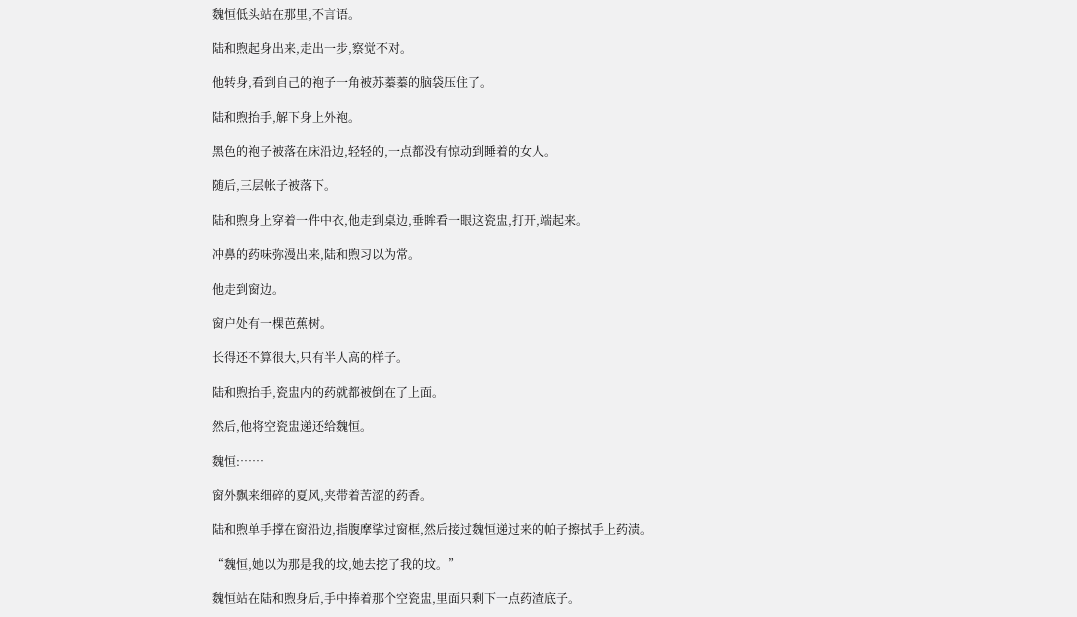魏恒低头站在那里,不言语。

陆和煦起身出来,走出一步,察觉不对。

他转身,看到自己的袍子一角被苏蓁蓁的脑袋压住了。

陆和煦抬手,解下身上外袍。

黑色的袍子被落在床沿边,轻轻的,一点都没有惊动到睡着的女人。

随后,三层帐子被落下。

陆和煦身上穿着一件中衣,他走到桌边,垂眸看一眼这瓷盅,打开,端起来。

冲鼻的药味弥漫出来,陆和煦习以为常。

他走到窗边。

窗户处有一棵芭蕉树。

长得还不算很大,只有半人高的样子。

陆和煦抬手,瓷盅内的药就都被倒在了上面。

然后,他将空瓷盅递还给魏恒。

魏恒:……

窗外飘来细碎的夏风,夹带着苦涩的药香。

陆和煦单手撑在窗沿边,指腹摩挲过窗框,然后接过魏恒递过来的帕子擦拭手上药渍。

“魏恒,她以为那是我的坟,她去挖了我的坟。”

魏恒站在陆和煦身后,手中捧着那个空瓷盅,里面只剩下一点药渣底子。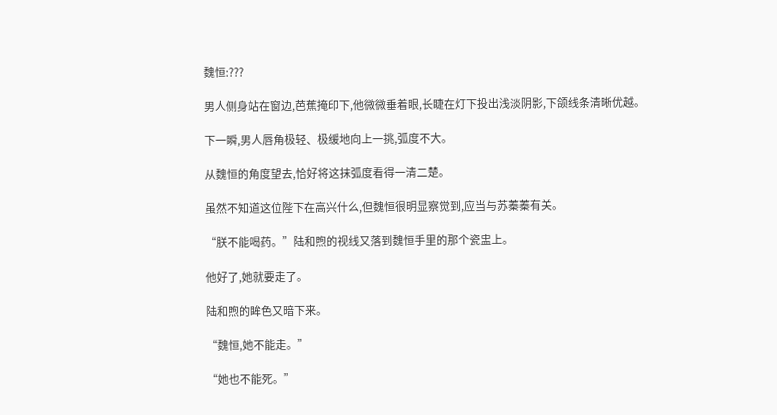魏恒:???

男人侧身站在窗边,芭蕉掩印下,他微微垂着眼,长睫在灯下投出浅淡阴影,下颌线条清晰优越。

下一瞬,男人唇角极轻、极缓地向上一挑,弧度不大。

从魏恒的角度望去,恰好将这抹弧度看得一清二楚。

虽然不知道这位陛下在高兴什么,但魏恒很明显察觉到,应当与苏蓁蓁有关。

“朕不能喝药。”陆和煦的视线又落到魏恒手里的那个瓷盅上。

他好了,她就要走了。

陆和煦的眸色又暗下来。

“魏恒,她不能走。”

“她也不能死。”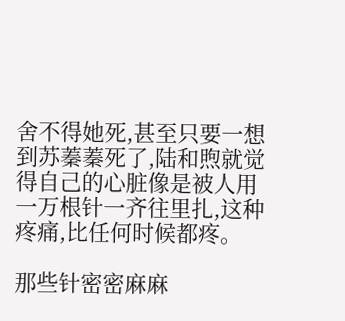舍不得她死,甚至只要一想到苏蓁蓁死了,陆和煦就觉得自己的心脏像是被人用一万根针一齐往里扎,这种疼痛,比任何时候都疼。

那些针密密麻麻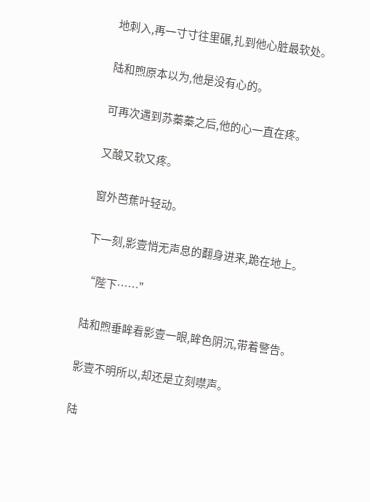地刺入,再一寸寸往里碾,扎到他心脏最软处。

陆和煦原本以为,他是没有心的。

可再次遇到苏蓁蓁之后,他的心一直在疼。

又酸又软又疼。

窗外芭蕉叶轻动。

下一刻,影壹悄无声息的翻身进来,跪在地上。

“陛下……”

陆和煦垂眸看影壹一眼,眸色阴沉,带着警告。

影壹不明所以,却还是立刻噤声。

陆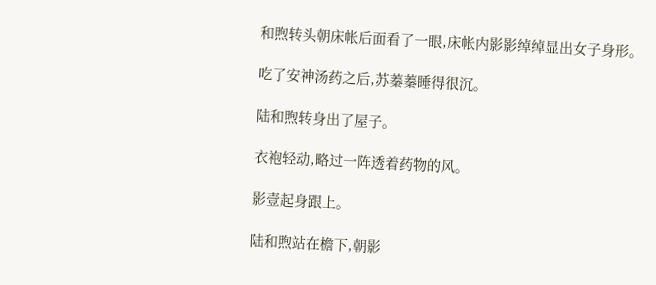和煦转头朝床帐后面看了一眼,床帐内影影绰绰显出女子身形。

吃了安神汤药之后,苏蓁蓁睡得很沉。

陆和煦转身出了屋子。

衣袍轻动,略过一阵透着药物的风。

影壹起身跟上。

陆和煦站在檐下,朝影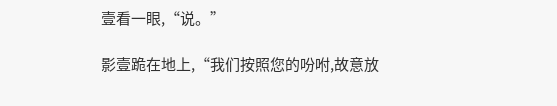壹看一眼,“说。”

影壹跪在地上,“我们按照您的吩咐,故意放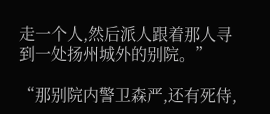走一个人,然后派人跟着那人寻到一处扬州城外的别院。”

“那别院内警卫森严,还有死侍,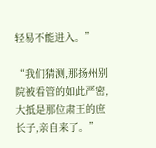轻易不能进入。”

“我们猜测,那扬州别院被看管的如此严密,大抵是那位肃王的庶长子,亲自来了。”